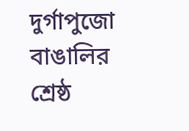দুর্গাপুজো বাঙালির শ্রেষ্ঠ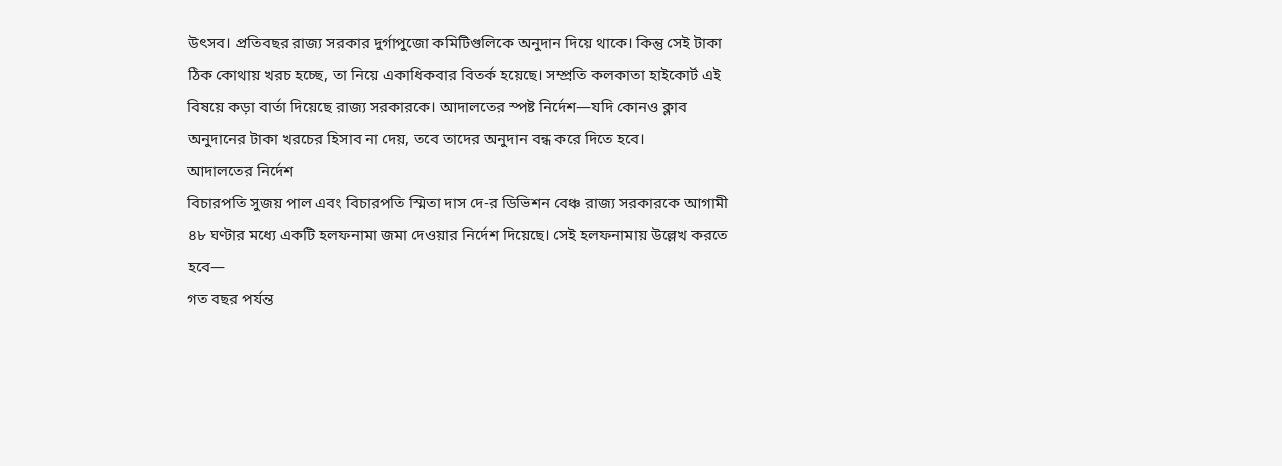উৎসব। প্রতিবছর রাজ্য সরকার দুর্গাপুজো কমিটিগুলিকে অনুদান দিয়ে থাকে। কিন্তু সেই টাকা ঠিক কোথায় খরচ হচ্ছে, তা নিয়ে একাধিকবার বিতর্ক হয়েছে। সম্প্রতি কলকাতা হাইকোর্ট এই বিষয়ে কড়া বার্তা দিয়েছে রাজ্য সরকারকে। আদালতের স্পষ্ট নির্দেশ—যদি কোনও ক্লাব অনুদানের টাকা খরচের হিসাব না দেয়, তবে তাদের অনুদান বন্ধ করে দিতে হবে।
আদালতের নির্দেশ
বিচারপতি সুজয় পাল এবং বিচারপতি স্মিতা দাস দে-র ডিভিশন বেঞ্চ রাজ্য সরকারকে আগামী ৪৮ ঘণ্টার মধ্যে একটি হলফনামা জমা দেওয়ার নির্দেশ দিয়েছে। সেই হলফনামায় উল্লেখ করতে হবে—
গত বছর পর্যন্ত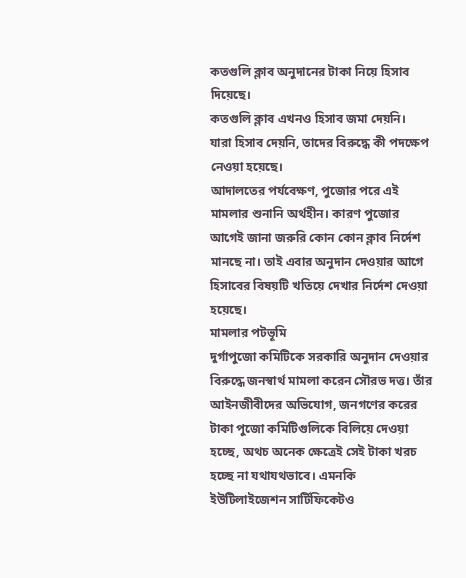কতগুলি ক্লাব অনুদানের টাকা নিয়ে হিসাব দিয়েছে।
কতগুলি ক্লাব এখনও হিসাব জমা দেয়নি।
যারা হিসাব দেয়নি, তাদের বিরুদ্ধে কী পদক্ষেপ নেওয়া হয়েছে।
আদালতের পর্যবেক্ষণ, পুজোর পরে এই মামলার শুনানি অর্থহীন। কারণ পুজোর আগেই জানা জরুরি কোন কোন ক্লাব নির্দেশ মানছে না। তাই এবার অনুদান দেওয়ার আগে হিসাবের বিষয়টি খতিয়ে দেখার নির্দেশ দেওয়া হয়েছে।
মামলার পটভূমি
দুর্গাপুজো কমিটিকে সরকারি অনুদান দেওয়ার বিরুদ্ধে জনস্বার্থ মামলা করেন সৌরভ দত্ত। তাঁর আইনজীবীদের অভিযোগ, জনগণের করের টাকা পুজো কমিটিগুলিকে বিলিয়ে দেওয়া হচ্ছে, অথচ অনেক ক্ষেত্রেই সেই টাকা খরচ হচ্ছে না যথাযথভাবে। এমনকি ইউটিলাইজেশন সার্টিফিকেটও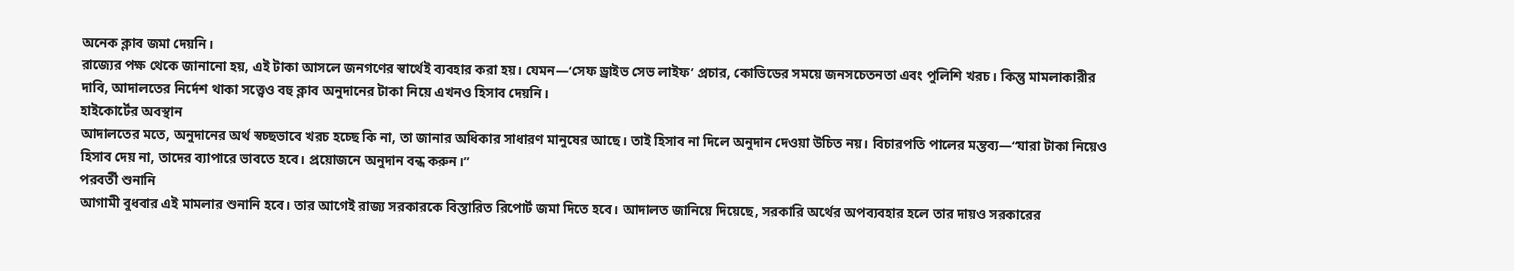অনেক ক্লাব জমা দেয়নি।
রাজ্যের পক্ষ থেকে জানানো হয়, এই টাকা আসলে জনগণের স্বার্থেই ব্যবহার করা হয়। যেমন—‘সেফ ড্রাইভ সেভ লাইফ’ প্রচার, কোভিডের সময়ে জনসচেতনতা এবং পুলিশি খরচ। কিন্তু মামলাকারীর দাবি, আদালতের নির্দেশ থাকা সত্ত্বেও বহু ক্লাব অনুদানের টাকা নিয়ে এখনও হিসাব দেয়নি।
হাইকোর্টের অবস্থান
আদালতের মতে, অনুদানের অর্থ স্বচ্ছভাবে খরচ হচ্ছে কি না, তা জানার অধিকার সাধারণ মানুষের আছে। তাই হিসাব না দিলে অনুদান দেওয়া উচিত নয়। বিচারপতি পালের মন্তব্য—“যারা টাকা নিয়েও হিসাব দেয় না, তাদের ব্যাপারে ভাবতে হবে। প্রয়োজনে অনুদান বন্ধ করুন।”
পরবর্তী শুনানি
আগামী বুধবার এই মামলার শুনানি হবে। তার আগেই রাজ্য সরকারকে বিস্তারিত রিপোর্ট জমা দিতে হবে। আদালত জানিয়ে দিয়েছে, সরকারি অর্থের অপব্যবহার হলে তার দায়ও সরকারের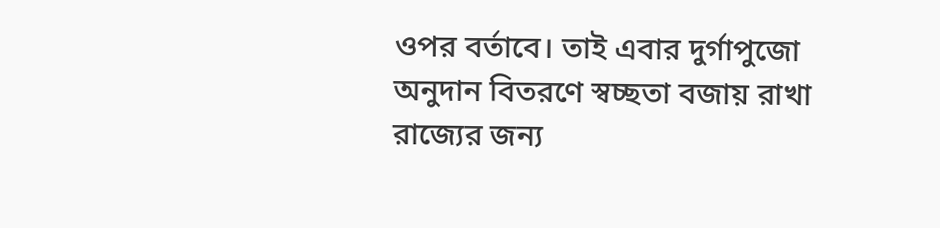ওপর বর্তাবে। তাই এবার দুর্গাপুজো অনুদান বিতরণে স্বচ্ছতা বজায় রাখা রাজ্যের জন্য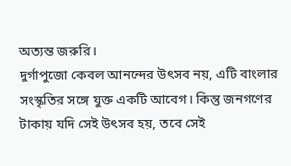অত্যন্ত জরুরি।
দুর্গাপুজো কেবল আনন্দের উৎসব নয়, এটি বাংলার সংস্কৃতির সঙ্গে যুক্ত একটি আবেগ। কিন্তু জনগণের টাকায় যদি সেই উৎসব হয়, তবে সেই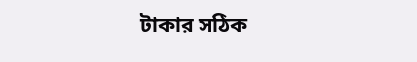টাকার সঠিক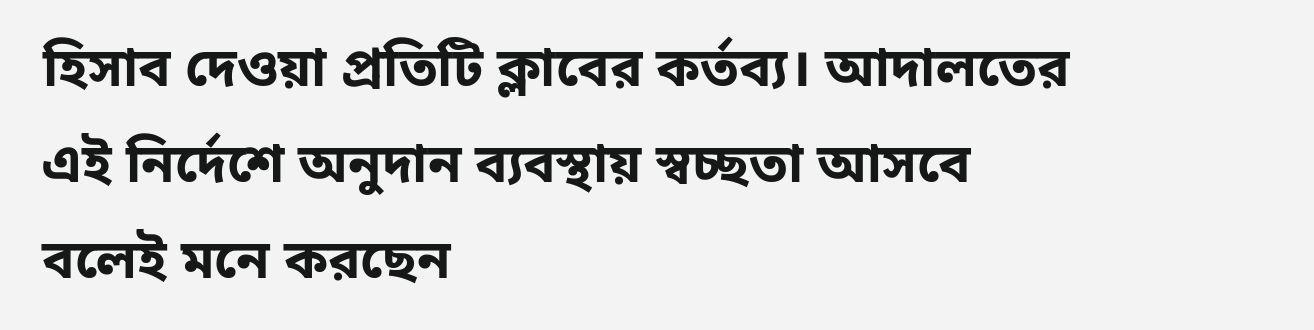হিসাব দেওয়া প্রতিটি ক্লাবের কর্তব্য। আদালতের এই নির্দেশে অনুদান ব্যবস্থায় স্বচ্ছতা আসবে বলেই মনে করছেন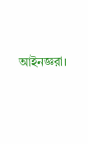আইনজ্ঞরা।